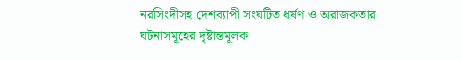নরসিংদীসহ দেশব্যাপী সংঘটিত ধর্ষণ ও অরাজকতার ঘটনাসমূহের দৃষ্টান্তমূলক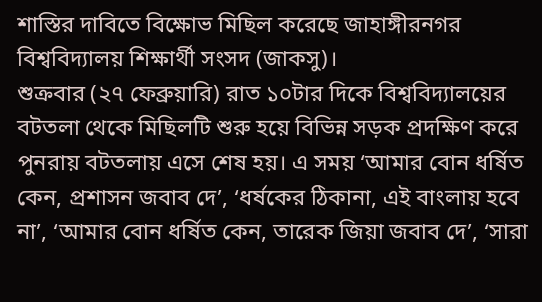শাস্তির দাবিতে বিক্ষোভ মিছিল করেছে জাহাঙ্গীরনগর বিশ্ববিদ্যালয় শিক্ষার্থী সংসদ (জাকসু)।
শুক্রবার (২৭ ফেব্রুয়ারি) রাত ১০টার দিকে বিশ্ববিদ্যালয়ের বটতলা থেকে মিছিলটি শুরু হয়ে বিভিন্ন সড়ক প্রদক্ষিণ করে পুনরায় বটতলায় এসে শেষ হয়। এ সময় ‘আমার বোন ধর্ষিত কেন, প্রশাসন জবাব দে’, ‘ধর্ষকের ঠিকানা, এই বাংলায় হবে না’, ‘আমার বোন ধর্ষিত কেন, তারেক জিয়া জবাব দে’, ‘সারা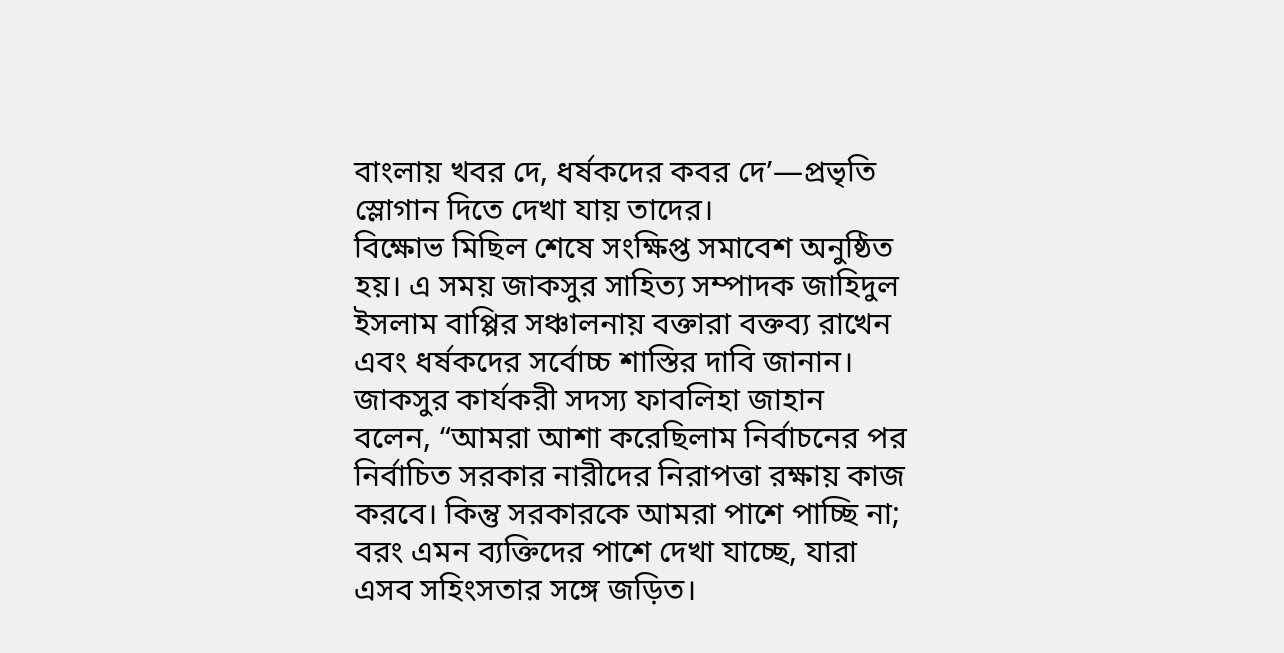বাংলায় খবর দে, ধর্ষকদের কবর দে’—প্রভৃতি স্লোগান দিতে দেখা যায় তাদের।
বিক্ষোভ মিছিল শেষে সংক্ষিপ্ত সমাবেশ অনুষ্ঠিত হয়। এ সময় জাকসুর সাহিত্য সম্পাদক জাহিদুল ইসলাম বাপ্পির সঞ্চালনায় বক্তারা বক্তব্য রাখেন এবং ধর্ষকদের সর্বোচ্চ শাস্তির দাবি জানান।
জাকসুর কার্যকরী সদস্য ফাবলিহা জাহান বলেন, “আমরা আশা করেছিলাম নির্বাচনের পর নির্বাচিত সরকার নারীদের নিরাপত্তা রক্ষায় কাজ করবে। কিন্তু সরকারকে আমরা পাশে পাচ্ছি না; বরং এমন ব্যক্তিদের পাশে দেখা যাচ্ছে, যারা এসব সহিংসতার সঙ্গে জড়িত।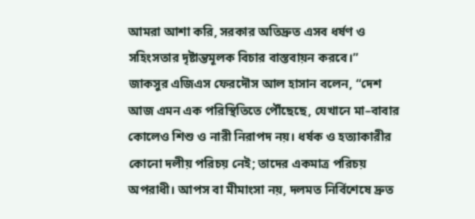আমরা আশা করি, সরকার অতিদ্রুত এসব ধর্ষণ ও সহিংসতার দৃষ্টান্তমূলক বিচার বাস্তবায়ন করবে।”
জাকসুর এজিএস ফেরদৌস আল হাসান বলেন, “দেশ আজ এমন এক পরিস্থিতিতে পৌঁছেছে, যেখানে মা–বাবার কোলেও শিশু ও নারী নিরাপদ নয়। ধর্ষক ও হত্যাকারীর কোনো দলীয় পরিচয় নেই; তাদের একমাত্র পরিচয় অপরাধী। আপস বা মীমাংসা নয়, দলমত নির্বিশেষে দ্রুত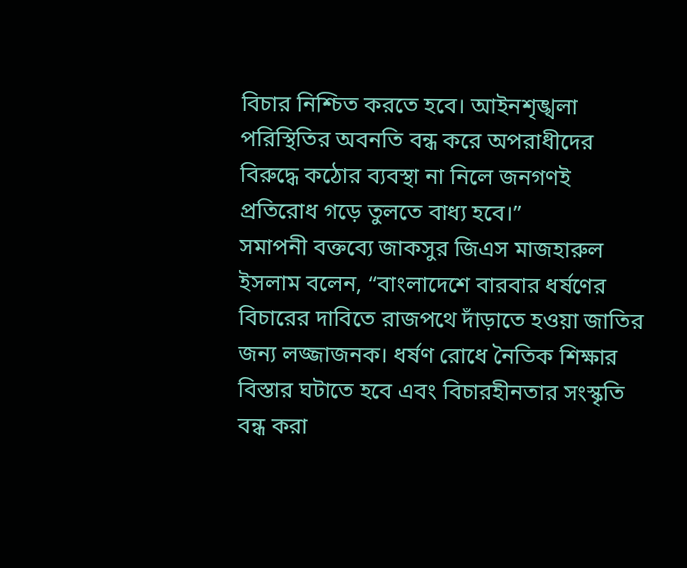বিচার নিশ্চিত করতে হবে। আইনশৃঙ্খলা পরিস্থিতির অবনতি বন্ধ করে অপরাধীদের বিরুদ্ধে কঠোর ব্যবস্থা না নিলে জনগণই প্রতিরোধ গড়ে তুলতে বাধ্য হবে।”
সমাপনী বক্তব্যে জাকসুর জিএস মাজহারুল ইসলাম বলেন, “বাংলাদেশে বারবার ধর্ষণের বিচারের দাবিতে রাজপথে দাঁড়াতে হওয়া জাতির জন্য লজ্জাজনক। ধর্ষণ রোধে নৈতিক শিক্ষার বিস্তার ঘটাতে হবে এবং বিচারহীনতার সংস্কৃতি বন্ধ করা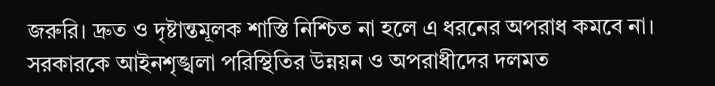জরুরি। দ্রুত ও দৃষ্টান্তমূলক শাস্তি নিশ্চিত না হলে এ ধরনের অপরাধ কমবে না। সরকারকে আইনশৃঙ্খলা পরিস্থিতির উন্নয়ন ও অপরাধীদের দলমত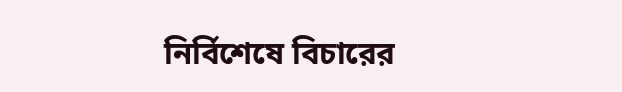নির্বিশেষে বিচারের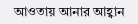আওতায় আনার আহ্বান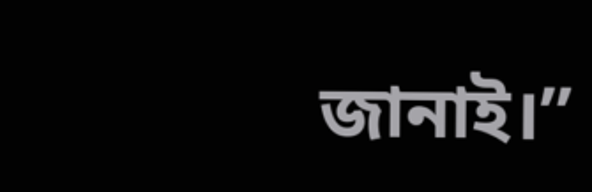জানাই।”